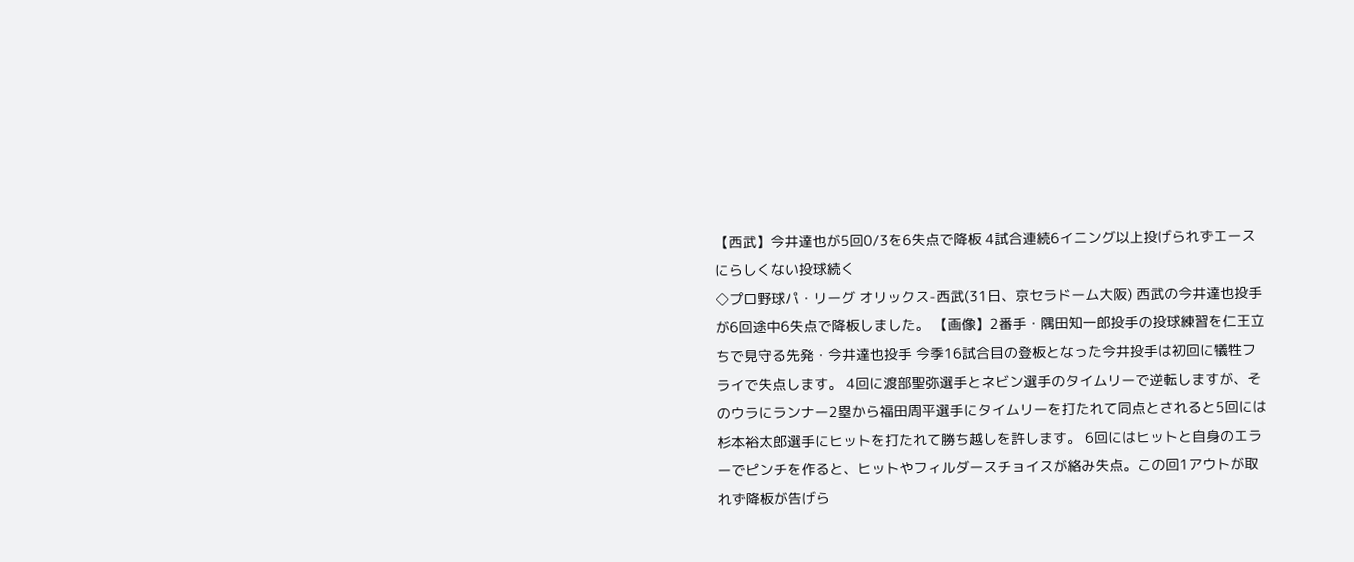【西武】今井達也が5回0/3を6失点で降板 4試合連続6イニング以上投げられずエースにらしくない投球続く
◇プロ野球パ・リーグ オリックス-西武(31日、京セラドーム大阪) 西武の今井達也投手が6回途中6失点で降板しました。 【画像】2番手・隅田知一郎投手の投球練習を仁王立ちで見守る先発・今井達也投手 今季16試合目の登板となった今井投手は初回に犠牲フライで失点します。 4回に渡部聖弥選手とネビン選手のタイムリーで逆転しますが、そのウラにランナー2塁から福田周平選手にタイムリーを打たれて同点とされると5回には杉本裕太郎選手にヒットを打たれて勝ち越しを許します。 6回にはヒットと自身のエラーでピンチを作ると、ヒットやフィルダースチョイスが絡み失点。この回1アウトが取れず降板が告げら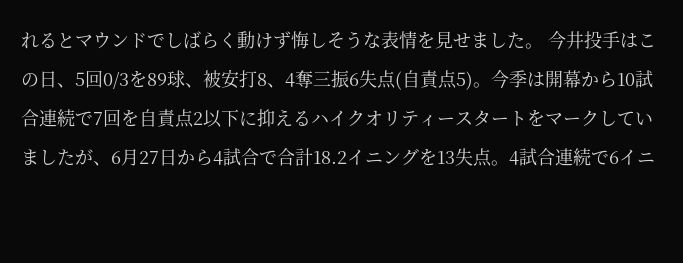れるとマウンドでしばらく動けず悔しそうな表情を見せました。 今井投手はこの日、5回0/3を89球、被安打8、4奪三振6失点(自責点5)。今季は開幕から10試合連続で7回を自責点2以下に抑えるハイクオリティースタートをマークしていましたが、6月27日から4試合で合計18.2イニングを13失点。4試合連続で6イニ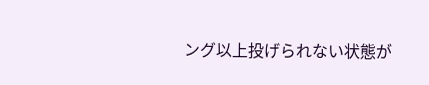ング以上投げられない状態が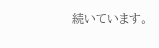続いています。